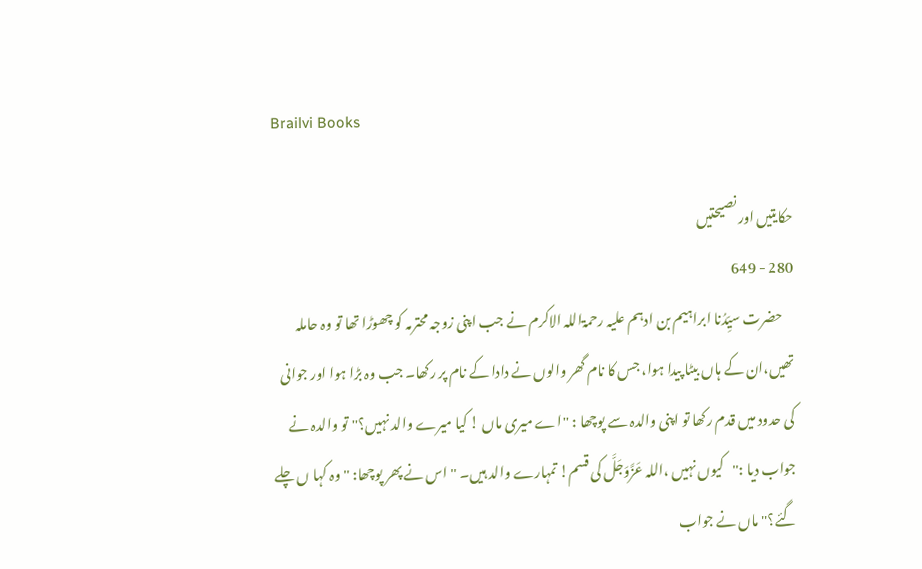Brailvi Books

حکایتیں اور نصیحتیں
280 - 649
    حضرت سیِّدُنا ابراہیم بن ادہم علیہ رحمۃاللہ الاکرم نے جب اپنی زوجہ محترمہ کو چھوڑا تھا تو وہ حاملہ تھیں،ان کے ہاں بیٹا پیدا ہوا، جس کا نام گھر والوں نے دادا کے نام پر رکھا۔ جب وہ بڑا ہوا اور جوانی کی حدود میں قدم رکھا تو اپنی والدہ سے پوچھا : ''اے میری ماں ! کیا میرے والد نہیں؟''تو والدہ نے جواب دیا :''کیوں نہیں ،اللہ عَزَّوَجَلَّ کی قسم! تمہارے والد ہيں۔ ''اس نے پھر پوچھا: ''وہ کہا ں چلے گئے؟''ماں نے جواب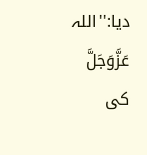دیا:''اللہ عَزَّوَجَلَّ کی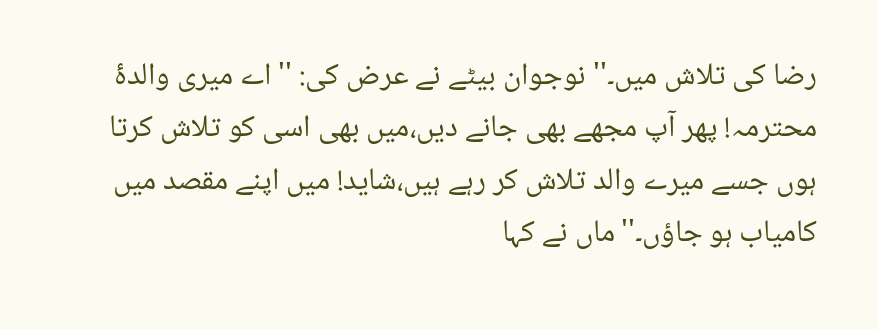رضا کی تلاش میں۔'' نوجوان بیٹے نے عرض کی: ''اے میری والدۂ محترمہ! پھر آپ مجھے بھی جانے دیں،میں بھی اسی کو تلاش کرتا ہوں جسے میرے والد تلاش کر رہے ہیں،شاید! میں اپنے مقصد میں کامیاب ہو جاؤں۔''ماں نے کہا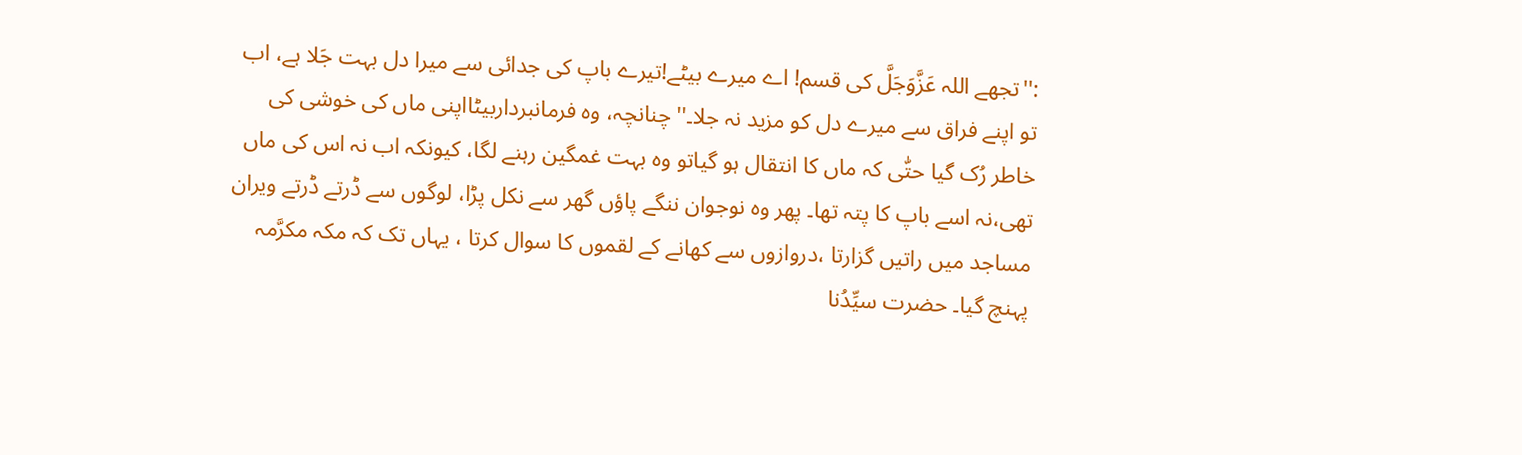:''تجھے اللہ عَزَّوَجَلَّ کی قسم! اے میرے بیٹے!تیرے باپ کی جدائی سے میرا دل بہت جَلا ہے، اب تو اپنے فراق سے میرے دل کو مزید نہ جلا۔'' چنانچہ، وہ فرمانبرداربیٹااپنی ماں کی خوشی کی خاطر رُک گیا حتّٰی کہ ماں کا انتقال ہو گیاتو وہ بہت غمگین رہنے لگا، کیونکہ اب نہ اس کی ماں تھی،نہ اسے باپ کا پتہ تھا۔ پھر وہ نوجوان ننگے پاؤں گھر سے نکل پڑا، لوگوں سے ڈرتے ڈرتے ویران مساجد میں راتیں گزارتا ،دروازوں سے کھانے کے لقموں کا سوال کرتا ، یہاں تک کہ مکہ مکرَّمہ پہنچ گیا۔ حضرت سیِّدُنا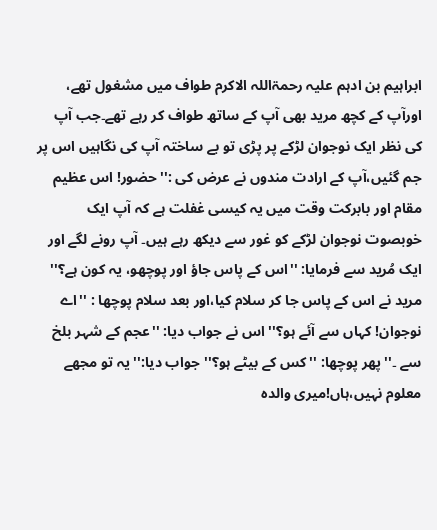ابراہیم بن ادہم علیہ رحمۃاللہ الاکرم طواف میں مشغول تھے، اورآپ کے کچھ مرید بھی آپ کے ساتھ طواف کر رہے تھے۔جب آپ کی نظر ایک نوجوان لڑکے پر پڑی تو بے ساختہ آپ کی نگاہیں اس پر جم گئیں،آپ کے ارادت مندوں نے عرض کی :''حضور! اس عظیم مقام اور بابرکت وقت میں یہ کیسی غفلت ہے کہ آپ ایک خوبصوت نوجوان لڑکے کو غور سے دیکھ رہے ہیں۔ آپ رونے لگے اور ایک مُرید سے فرمایا: ''اس کے پاس جاؤ اور پوچھو، یہ کون ہے؟'' مرید نے اس کے پاس جا کر سلام کیا،اور بعد سلام پوچھا : ''اے نوجوان! کہاں سے آئے ہو؟'' اس نے جواب دیا: ''عجم کے شہر بلخ سے ۔''پھر پوچھا: ''کس کے بیٹے ہو؟''جواب دیا:''یہ تو مجھے معلوم نہیں،ہاں!میری والدہ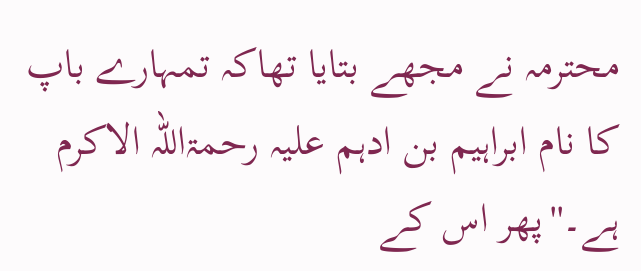محترمہ نے مجھے بتایا تھاکہ تمہارے باپ کا نام ابراہیم بن ادہم علیہ رحمۃاللہ الاکرم ہے۔''پھر اس کے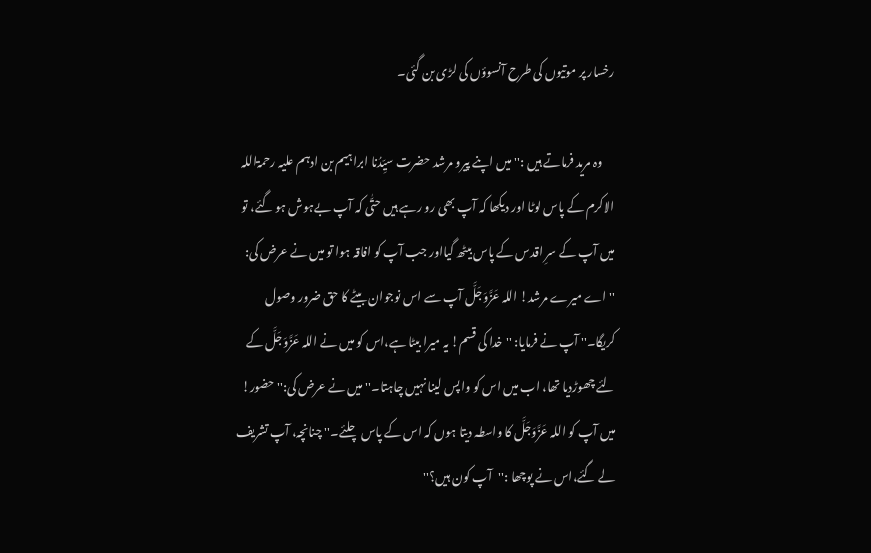رخسار پر موتیوں کی طرح آنسوؤں کی لڑی بن گئی۔

     وہ مرید فرماتے ہیں :''میں اپنے پیرو مرشد حضرت سیِّدُنا ابراہیم بن ادہم علیہ رحمۃاللہ الاکرم کے پاس لوٹا اور دیکھا کہ آپ بھی رو رہے ہیں حتّٰی کہ آپ بےہوش ہو گئے، تو میں آپ کے سرِ اقدس کے پاس بیٹھ گیااور جب آپ کو افاقہ ہوا تو میں نے عرض کی: ''اے میرے مرشد! اللہ عَزَّوَجَلَّ آپ سے اس نوجوان بیٹے کا حق ضرور وصول کریگا۔'' آپ نے فرمایا: ''خدا کی قسم! یہ میرا بیٹا ہے،اس کو میں نے اللہ عَزَّوَجَلَّ کے لئے چھوڑدیا تھا، اب میں اس کو واپس لینا نہیں چاہتا۔''میں نے عرض کی:'' حضور! میں آپ کو اللہ عَزَّوَجَلَّ کا واسطہ دیتا ہوں کہ اس کے پاس چلئے۔'' چنانچہ، آپ تشریف لے گئے،اس نے پوچھا :''آپ کون ہیں؟''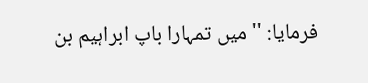فرمایا: '' میں تمہارا باپ ابراہیم بن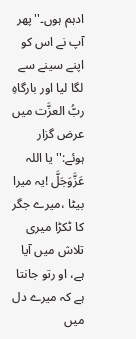ادہم ہوں۔''پھر آپ نے اس کو اپنے سینے سے لگا لیا اور بارگاہِ ربُّ العزَّت میں عرض گزار ہوئے:''یا اللہ عَزَّوَجَلَّ !یہ میرا بیٹا ،میرے جگر کا ٹکڑا میری تلاش میں آیا ہے، او رتو جانتا ہے کہ میرے دل میں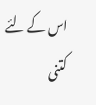اس کے لئے کتنی